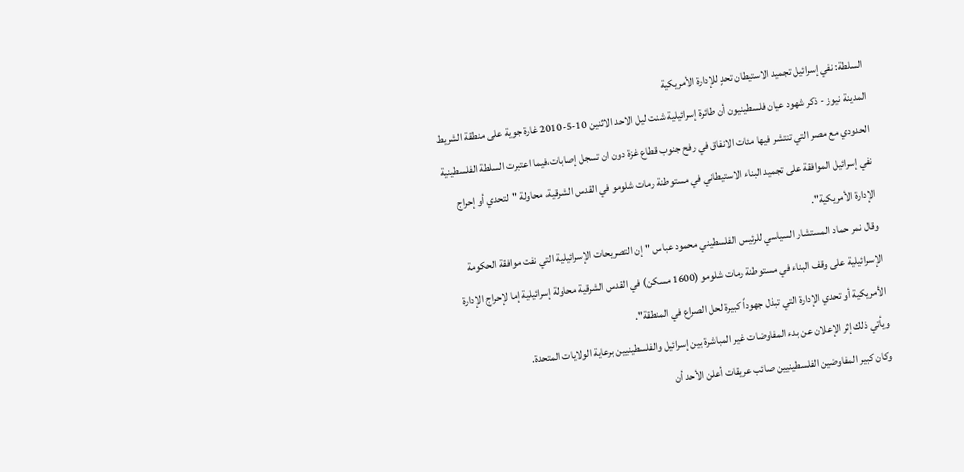السلطة: نفي إسرائيل تجميد الاستيطان تحدٍ للإدارة الأمريكية
المدينة نيوز - ذكر شهود عيان فلسطينيون أن طائرة إسرائيلية شنت ليل الاحد الاثنين 10-5-2010 غارة جوية على منطقة الشريط الحدودي مع مصر التي تنتشر فيها مئات الانفاق في رفح جنوب قطاع غزة دون ان تسجل إصابات،فيما اعتبرت السلطة الفلسطينية نفي إسرائيل الموافقة على تجميد البناء الاستيطاني في مستوطنة رمات شلومو في القدس الشرقية، محاولة "لتحدي أو إحراج الإدارة الأمريكية".
وقال نمر حماد المستشار السياسي للرئيس الفلسطيني محمود عباس "إن التصريحات الإسرائيلية التي نفت موافقة الحكومة الإسرائيلية على وقف البناء في مستوطنة رمات شلومو (1600 مسكن) في القدس الشرقية محاولة إسرائيلية إما لإحراج الإدارة الأمريكية أو تحدي الإدارة التي تبذل جهوداً كبيرة لحل الصراع في المنطقة".
ويأتي ذلك إثر الإعلان عن بدء المفاوضات غير المباشرة بين إسرائيل والفلسطينيين برعاية الولايات المتحدة.
وكان كبير المفاوضين الفلسطينيين صائب عريقات أعلن الأحد أن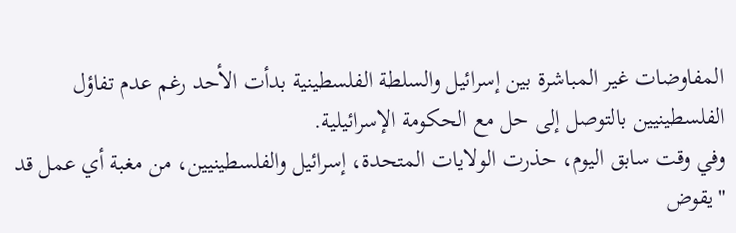المفاوضات غير المباشرة بين إسرائيل والسلطة الفلسطينية بدأت الأحد رغم عدم تفاؤل الفلسطينيين بالتوصل إلى حل مع الحكومة الإسرائيلية.
وفي وقت سابق اليوم، حذرت الولايات المتحدة، إسرائيل والفلسطينيين، من مغبة أي عمل قد "يقوض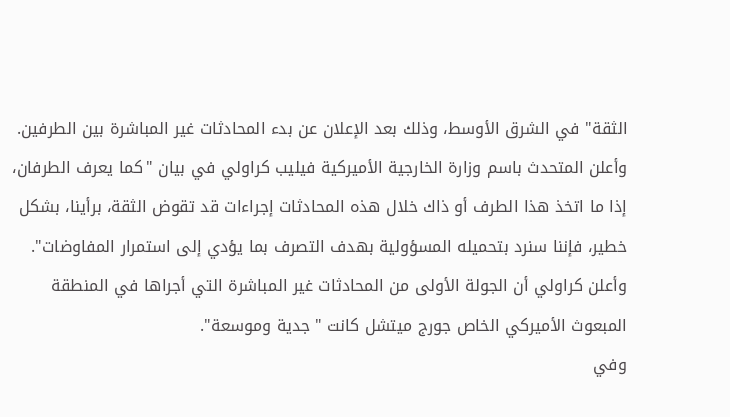الثقة" في الشرق الأوسط، وذلك بعد الإعلان عن بدء المحادثات غير المباشرة بين الطرفين.
وأعلن المتحدث باسم وزارة الخارجية الأميركية فيليب كراولي في بيان "كما يعرف الطرفان، إذا ما اتخذ هذا الطرف أو ذاك خلال هذه المحادثات إجراءات قد تقوض الثقة، برأينا، بشكل خطير، فإننا سنرد بتحميله المسؤولية بهدف التصرف بما يؤدي إلى استمرار المفاوضات".
وأعلن كراولي أن الجولة الأولى من المحادثات غير المباشرة التي أجراها في المنطقة المبعوث الأميركي الخاص جورج ميتشل كانت "جدية وموسعة".
وفي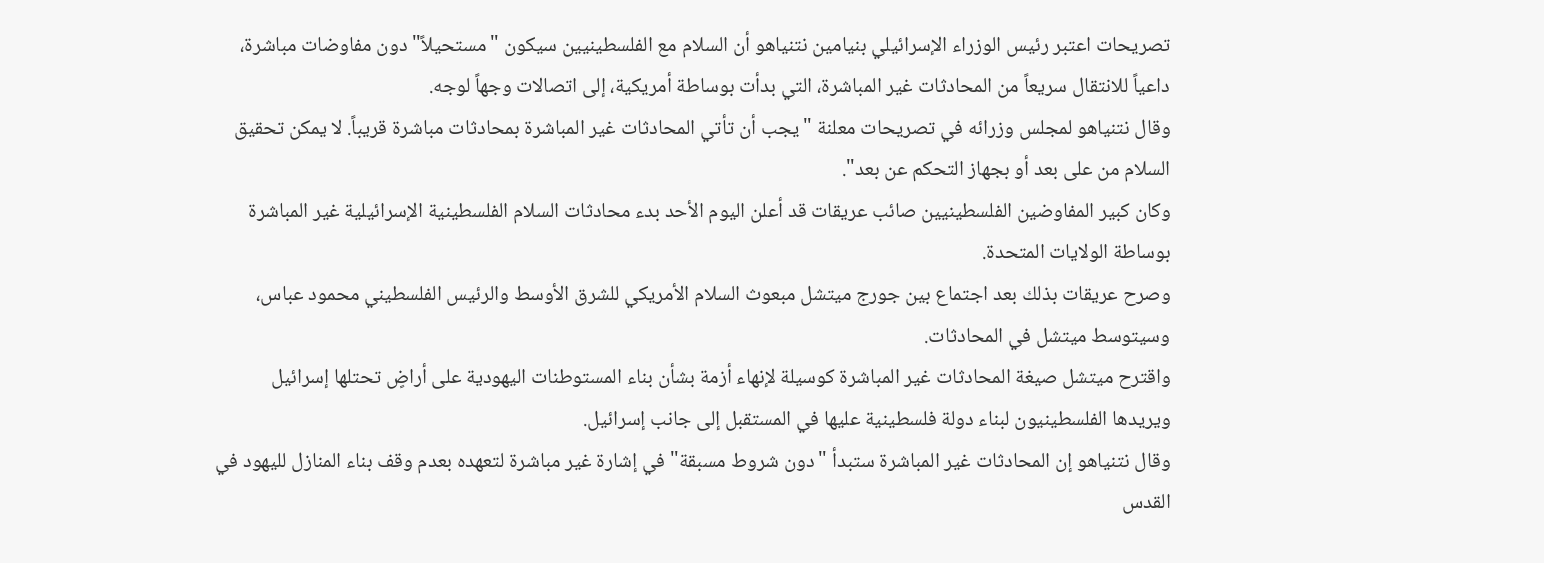تصريحات اعتبر رئيس الوزراء الإسرائيلي بنيامين نتنياهو أن السلام مع الفلسطينيين سيكون "مستحيلاً" دون مفاوضات مباشرة، داعياً للانتقال سريعاً من المحادثات غير المباشرة، التي بدأت بوساطة أمريكية، إلى اتصالات وجهاً لوجه.
وقال نتنياهو لمجلس وزرائه في تصريحات معلنة "يجب أن تأتي المحادثات غير المباشرة بمحادثات مباشرة قريباً. لا يمكن تحقيق السلام من على بعد أو بجهاز التحكم عن بعد".
وكان كبير المفاوضين الفلسطينيين صائب عريقات قد أعلن اليوم الأحد بدء محادثات السلام الفلسطينية الإسرائيلية غير المباشرة بوساطة الولايات المتحدة.
وصرح عريقات بذلك بعد اجتماع بين جورج ميتشل مبعوث السلام الأمريكي للشرق الأوسط والرئيس الفلسطيني محمود عباس، وسيتوسط ميتشل في المحادثات.
واقترح ميتشل صيغة المحادثات غير المباشرة كوسيلة لإنهاء أزمة بشأن بناء المستوطنات اليهودية على أراضٍ تحتلها إسرائيل ويريدها الفلسطينيون لبناء دولة فلسطينية عليها في المستقبل إلى جانب إسرائيل.
وقال نتنياهو إن المحادثات غير المباشرة ستبدأ "دون شروط مسبقة" في إشارة غير مباشرة لتعهده بعدم وقف بناء المنازل لليهود في القدس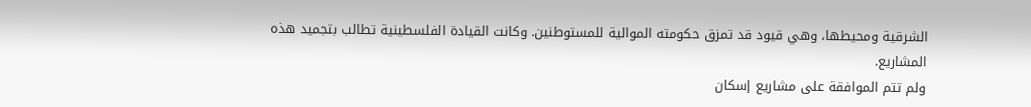الشرقية ومحيطها، وهي قيود قد تمزق حكومته الموالية للمستوطنين. وكانت القيادة الفلسطينية تطالب بتجميد هذه المشاريع.
ولم تتم الموافقة على مشاريع إسكان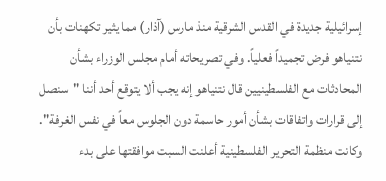إسرائيلية جديدة في القدس الشرقية منذ مارس (آذار) مما يثير تكهنات بأن نتنياهو فرض تجميداً فعلياً. وفي تصريحاته أمام مجلس الوزراء بشأن المحادثات مع الفلسطينيين قال نتنياهو إنه يجب ألا يتوقع أحد أننا "سنصل إلى قرارات واتفاقات بشأن أمور حاسمة دون الجلوس معاً في نفس الغرفة".
وكانت منظمة التحرير الفلسطينية أعلنت السبت موافقتها على بدء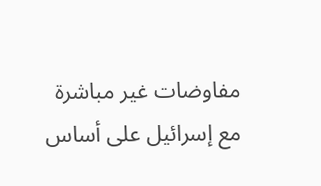مفاوضات غير مباشرة مع إسرائيل على أساس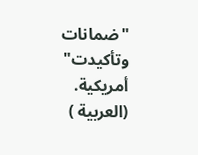"ضمانات وتأكيدت" أمريكية. (العربية )